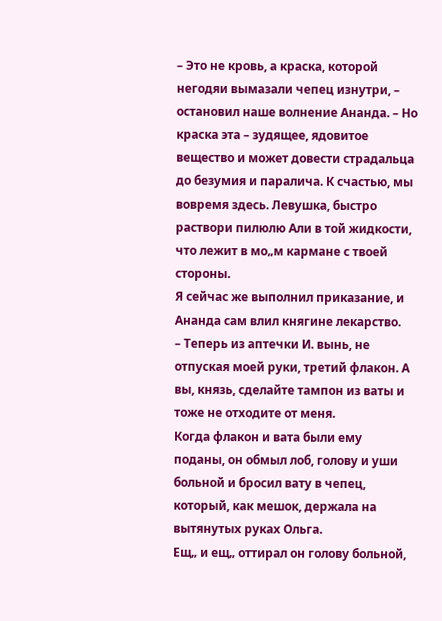– Это не кровь, а краска, которой негодяи вымазали чепец изнутри, – остановил наше волнение Ананда. – Но краска эта – зудящее, ядовитое вещество и может довести страдальца до безумия и паралича. К счастью, мы вовремя здесь. Левушка, быстро раствори пилюлю Али в той жидкости, что лежит в мо„м кармане с твоей стороны.
Я сейчас же выполнил приказание, и Ананда сам влил княгине лекарство.
– Теперь из аптечки И. вынь, не отпуская моей руки, третий флакон. А вы, князь, сделайте тампон из ваты и тоже не отходите от меня.
Когда флакон и вата были ему поданы, он обмыл лоб, голову и уши больной и бросил вату в чепец, который, как мешок, держала на вытянутых руках Ольга.
Ещ„ и ещ„ оттирал он голову больной,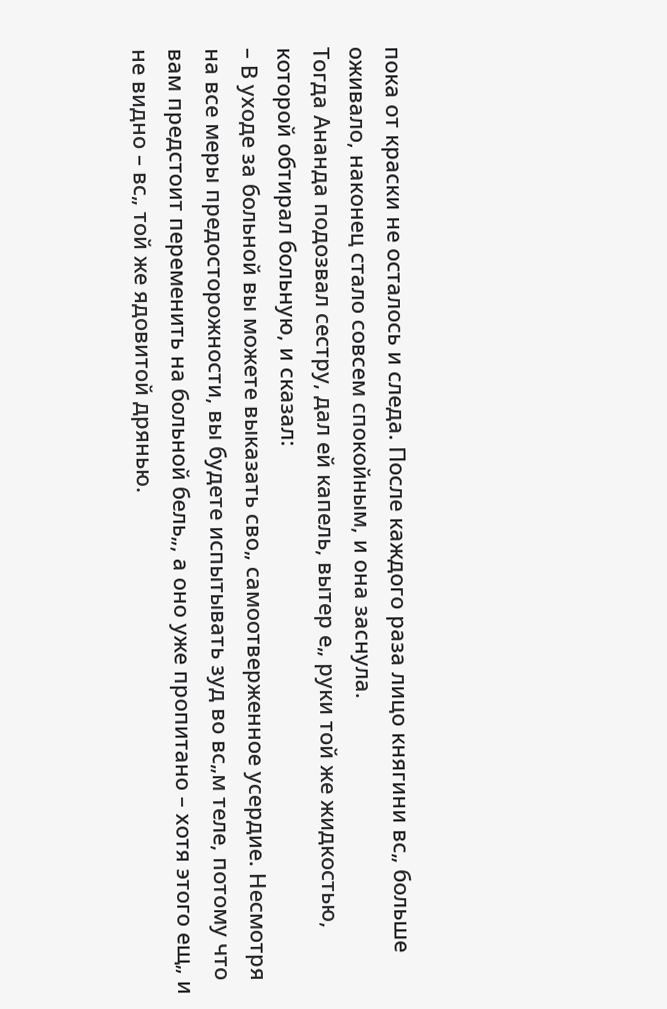пока от краски не осталось и следа. После каждого раза лицо княгини вс„ больше оживало, наконец стало совсем спокойным, и она заснула.
Тогда Ананда подозвал сестру, дал ей капель, вытер е„ руки той же жидкостью, которой обтирал больную, и сказал:
– В уходе за больной вы можете выказать сво„ самоотверженное усердие. Несмотря на все меры предосторожности, вы будете испытывать зуд во вс„м теле, потому что вам предстоит переменить на больной бель„, а оно уже пропитано – хотя этого ещ„ и не видно – вс„ той же ядовитой дрянью.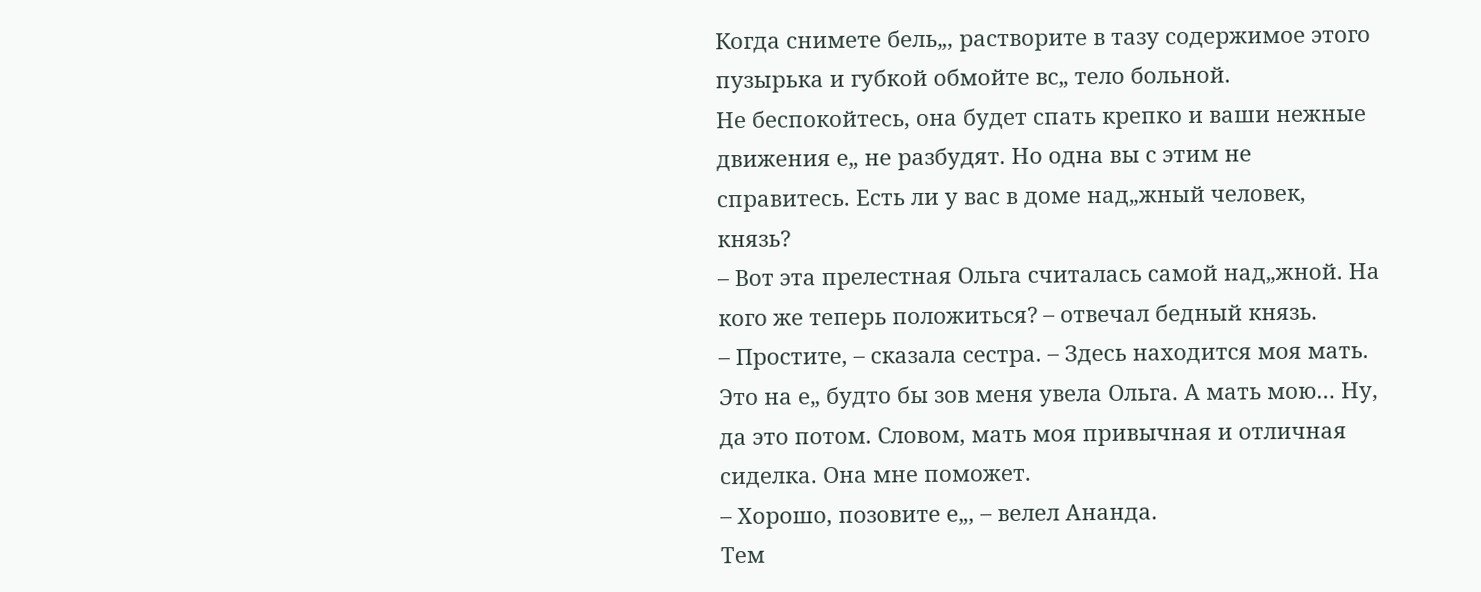Когда снимете бель„, растворите в тазу содержимое этого пузырька и губкой обмойте вс„ тело больной.
Не беспокойтесь, она будет спать крепко и ваши нежные движения е„ не разбудят. Но одна вы с этим не справитесь. Есть ли у вас в доме над„жный человек, князь?
– Вот эта прелестная Ольга считалась самой над„жной. На кого же теперь положиться? – отвечал бедный князь.
– Простите, – сказала сестра. – Здесь находится моя мать. Это на е„ будто бы зов меня увела Ольга. А мать мою… Ну, да это потом. Словом, мать моя привычная и отличная сиделка. Она мне поможет.
– Хорошо, позовите е„, – велел Ананда.
Тем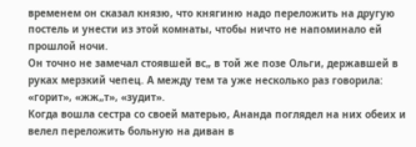временем он сказал князю, что княгиню надо переложить на другую постель и унести из этой комнаты, чтобы ничто не напоминало ей прошлой ночи.
Он точно не замечал стоявшей вс„ в той же позе Ольги, державшей в руках мерзкий чепец. А между тем та уже несколько раз говорила: «горит», «жж„т», «зудит».
Когда вошла сестра со своей матерью, Ананда поглядел на них обеих и велел переложить больную на диван в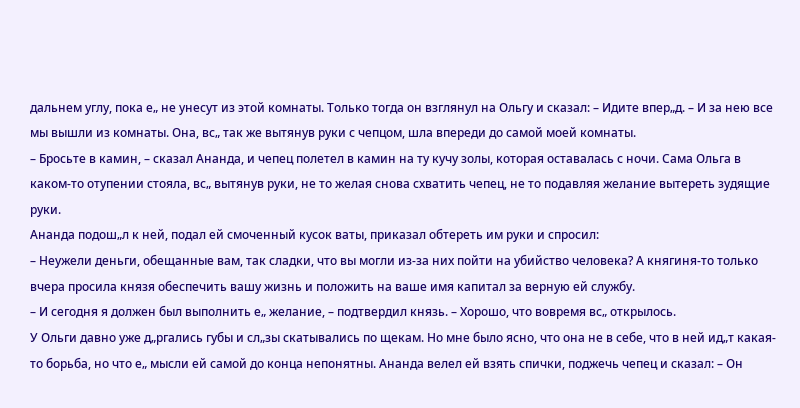дальнем углу, пока е„ не унесут из этой комнаты. Только тогда он взглянул на Ольгу и сказал: – Идите впер„д. – И за нею все мы вышли из комнаты. Она, вс„ так же вытянув руки с чепцом, шла впереди до самой моей комнаты.
– Бросьте в камин, – сказал Ананда, и чепец полетел в камин на ту кучу золы, которая оставалась с ночи. Сама Ольга в каком-то отупении стояла, вс„ вытянув руки, не то желая снова схватить чепец, не то подавляя желание вытереть зудящие руки.
Ананда подош„л к ней, подал ей смоченный кусок ваты, приказал обтереть им руки и спросил:
– Неужели деньги, обещанные вам, так сладки, что вы могли из-за них пойти на убийство человека? А княгиня-то только вчера просила князя обеспечить вашу жизнь и положить на ваше имя капитал за верную ей службу.
– И сегодня я должен был выполнить е„ желание, – подтвердил князь. – Хорошо, что вовремя вс„ открылось.
У Ольги давно уже д„ргались губы и сл„зы скатывались по щекам. Но мне было ясно, что она не в себе, что в ней ид„т какая-то борьба, но что е„ мысли ей самой до конца непонятны. Ананда велел ей взять спички, поджечь чепец и сказал: – Он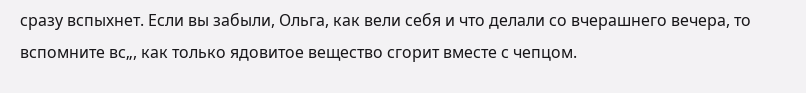сразу вспыхнет. Если вы забыли, Ольга, как вели себя и что делали со вчерашнего вечера, то вспомните вс„, как только ядовитое вещество сгорит вместе с чепцом.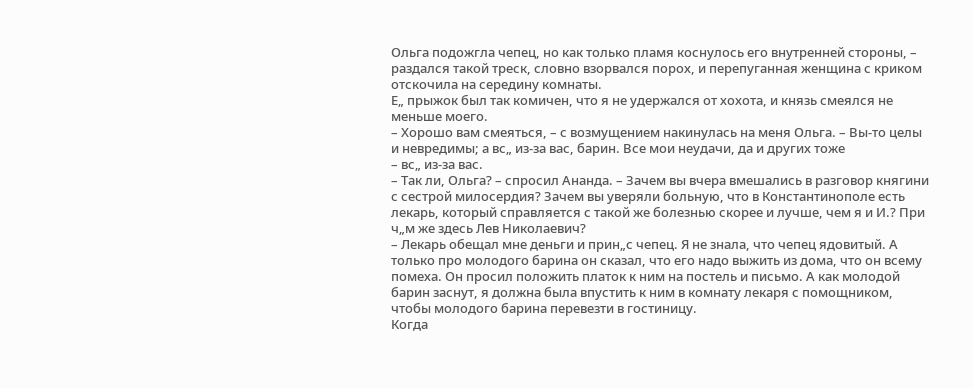Ольга подожгла чепец, но как только пламя коснулось его внутренней стороны, – раздался такой треск, словно взорвался порох, и перепуганная женщина с криком отскочила на середину комнаты.
Е„ прыжок был так комичен, что я не удержался от хохота, и князь смеялся не меньше моего.
– Хорошо вам смеяться, – с возмущением накинулась на меня Ольга. – Вы-то целы и невредимы; а вс„ из-за вас, барин. Все мои неудачи, да и других тоже
– вс„ из-за вас.
– Так ли, Ольга? – спросил Ананда. – Зачем вы вчера вмешались в разговор княгини с сестрой милосердия? Зачем вы уверяли больную, что в Константинополе есть лекарь, который справляется с такой же болезнью скорее и лучше, чем я и И.? При ч„м же здесь Лев Николаевич?
– Лекарь обещал мне деньги и прин„с чепец. Я не знала, что чепец ядовитый. А только про молодого барина он сказал, что его надо выжить из дома, что он всему помеха. Он просил положить платок к ним на постель и письмо. А как молодой барин заснут, я должна была впустить к ним в комнату лекаря с помощником, чтобы молодого барина перевезти в гостиницу.
Когда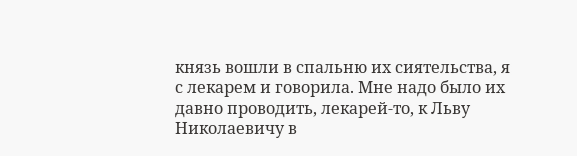князь вошли в спальню их сиятельства, я с лекарем и говорила. Мне надо было их давно проводить, лекарей-то, к Льву Николаевичу в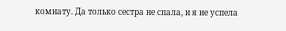комнату. Да только сестра не спала, и я не успела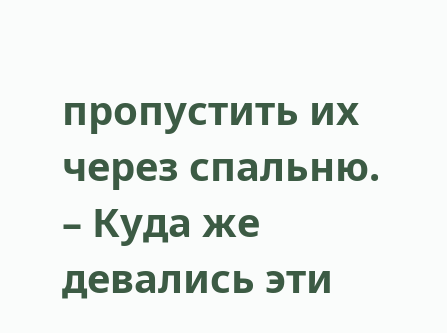пропустить их через спальню.
– Куда же девались эти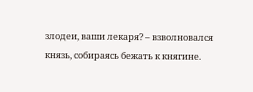злодеи, ваши лекаря? – взволновался князь, собираясь бежать к княгине.